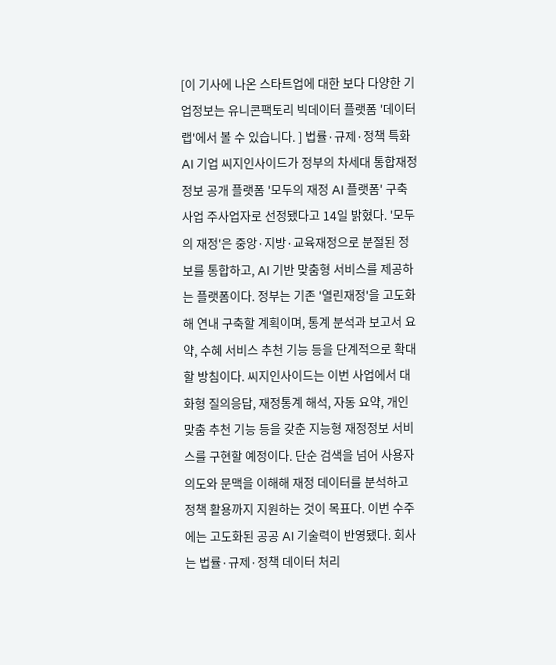[이 기사에 나온 스타트업에 대한 보다 다양한 기업정보는 유니콘팩토리 빅데이터 플랫폼 '데이터랩'에서 볼 수 있습니다. ] 법률·규제·정책 특화 AI 기업 씨지인사이드가 정부의 차세대 통합재정정보 공개 플랫폼 '모두의 재정 AI 플랫폼' 구축 사업 주사업자로 선정됐다고 14일 밝혔다. '모두의 재정'은 중앙·지방·교육재정으로 분절된 정보를 통합하고, AI 기반 맞춤형 서비스를 제공하는 플랫폼이다. 정부는 기존 '열린재정'을 고도화해 연내 구축할 계획이며, 통계 분석과 보고서 요약, 수혜 서비스 추천 기능 등을 단계적으로 확대할 방침이다. 씨지인사이드는 이번 사업에서 대화형 질의응답, 재정통계 해석, 자동 요약, 개인 맞춤 추천 기능 등을 갖춘 지능형 재정정보 서비스를 구현할 예정이다. 단순 검색을 넘어 사용자 의도와 문맥을 이해해 재정 데이터를 분석하고 정책 활용까지 지원하는 것이 목표다. 이번 수주에는 고도화된 공공 AI 기술력이 반영됐다. 회사는 법률·규제·정책 데이터 처리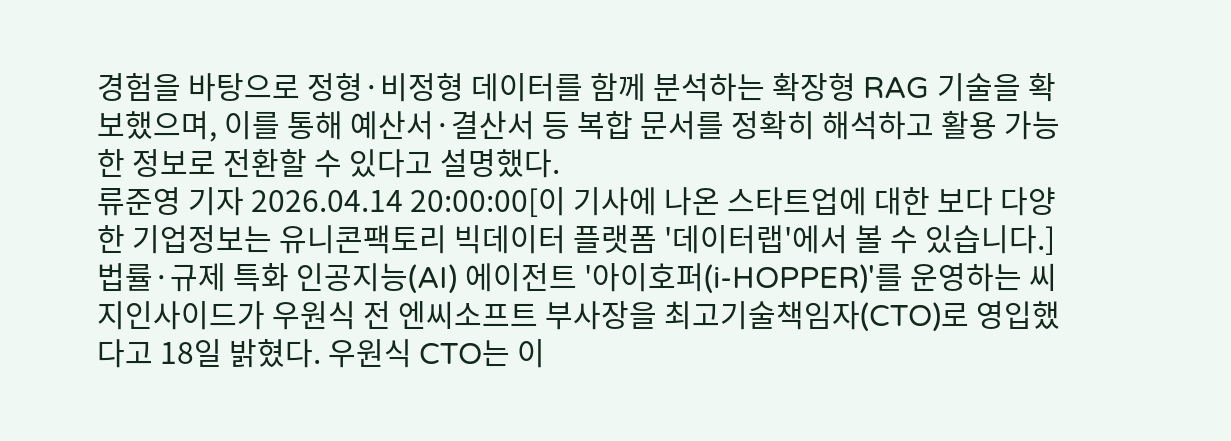경험을 바탕으로 정형·비정형 데이터를 함께 분석하는 확장형 RAG 기술을 확보했으며, 이를 통해 예산서·결산서 등 복합 문서를 정확히 해석하고 활용 가능한 정보로 전환할 수 있다고 설명했다.
류준영 기자 2026.04.14 20:00:00[이 기사에 나온 스타트업에 대한 보다 다양한 기업정보는 유니콘팩토리 빅데이터 플랫폼 '데이터랩'에서 볼 수 있습니다.] 법률·규제 특화 인공지능(AI) 에이전트 '아이호퍼(i-HOPPER)'를 운영하는 씨지인사이드가 우원식 전 엔씨소프트 부사장을 최고기술책임자(CTO)로 영입했다고 18일 밝혔다. 우원식 CTO는 이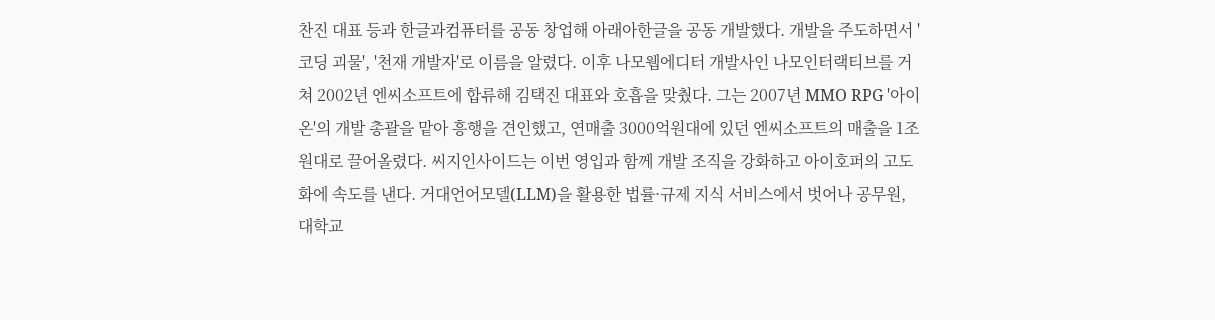찬진 대표 등과 한글과컴퓨터를 공동 창업해 아래아한글을 공동 개발했다. 개발을 주도하면서 '코딩 괴물', '천재 개발자'로 이름을 알렸다. 이후 나모웹에디터 개발사인 나모인터랙티브를 거쳐 2002년 엔씨소프트에 합류해 김택진 대표와 호흡을 맞췄다. 그는 2007년 MMO RPG '아이온'의 개발 총괄을 맡아 흥행을 견인했고, 연매출 3000억원대에 있던 엔씨소프트의 매출을 1조원대로 끌어올렸다. 씨지인사이드는 이번 영입과 함께 개발 조직을 강화하고 아이호퍼의 고도화에 속도를 낸다. 거대언어모델(LLM)을 활용한 법률·규제 지식 서비스에서 벗어나 공무원, 대학교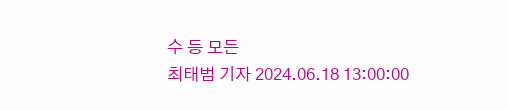수 등 모든
최태범 기자 2024.06.18 13:00:00